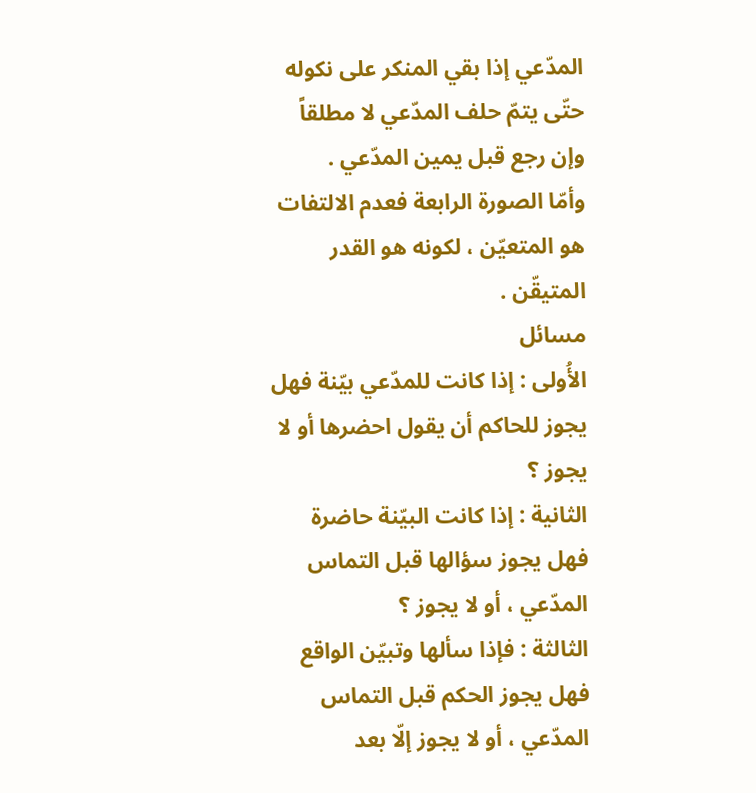المدّعي إذا بقي المنكر على نكوله حتّى يتمّ حلف المدّعي لا مطلقاً وإن رجع قبل يمين المدّعي .
وأمّا الصورة الرابعة فعدم الالتفات هو المتعيّن ، لكونه هو القدر المتيقّن .
مسائل
الأُولى : إذا كانت للمدّعي بيّنة فهل يجوز للحاكم أن يقول احضرها أو لا يجوز ؟
الثانية : إذا كانت البيّنة حاضرة فهل يجوز سؤالها قبل التماس المدّعي ، أو لا يجوز ؟
الثالثة : فإذا سألها وتبيّن الواقع فهل يجوز الحكم قبل التماس المدّعي ، أو لا يجوز إلّا بعد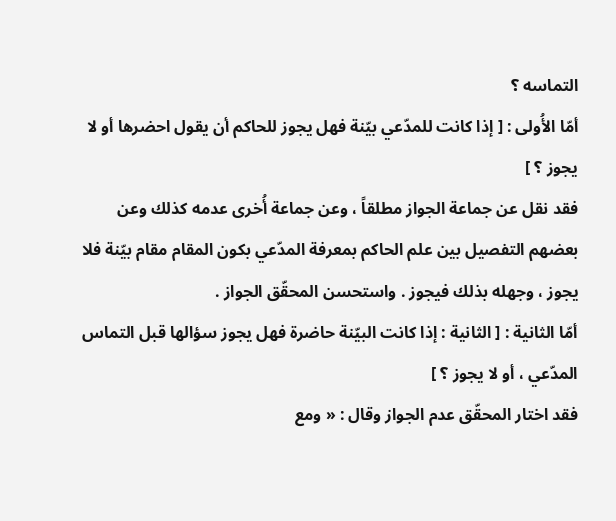التماسه ؟
أمّا الأُولى : [ إذا كانت للمدّعي بيّنة فهل يجوز للحاكم أن يقول احضرها أو لا يجوز ؟ ]
فقد نقل عن جماعة الجواز مطلقاً ، وعن جماعة أُخرى عدمه كذلك وعن بعضهم التفصيل بين علم الحاكم بمعرفة المدّعي بكون المقام مقام بيّنة فلا يجوز ، وجهله بذلك فيجوز . واستحسن المحقّق الجواز .
أمّا الثانية : [ الثانية : إذا كانت البيّنة حاضرة فهل يجوز سؤالها قبل التماس المدّعي ، أو لا يجوز ؟ ]
فقد اختار المحقّق عدم الجواز وقال : « ومع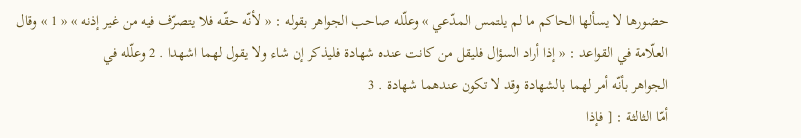حضورها لا يسألها الحاكم ما لم يلتمس المدّعي » وعلّله صاحب الجواهر بقوله : « لأنّه حقّه فلا يتصرّف فيه من غير إذنه » « 1 » وقال العلّامة في القواعد : « إذا أراد السؤال فليقل من كانت عنده شهادة فليذكر إن شاء ولا يقول لهما اشهدا . 2 وعلّله في
الجواهر بأنّه أمر لهما بالشهادة وقد لا تكون عندهما شهادة . 3
أمّا الثالثة : [ فإذا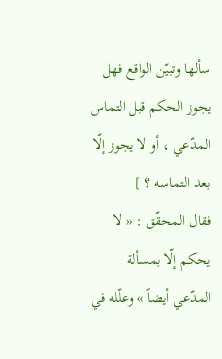سألها وتبيّن الواقع فهل يجوز الحكم قبل التماس المدّعي ، أو لا يجوز إلّا بعد التماسه ؟ ]
فقال المحقّق : « لا يحكم إلّا بمسألة المدّعي أيضاً » وعلّله في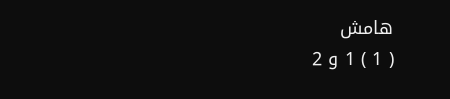هامش
( 1 ) 1 و 2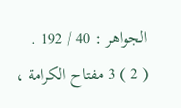الجواهر : 40 / 192 .
( 2 ) 3 مفتاح الكرامة ،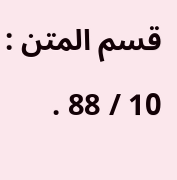قسم المتن : 10 / 88 .